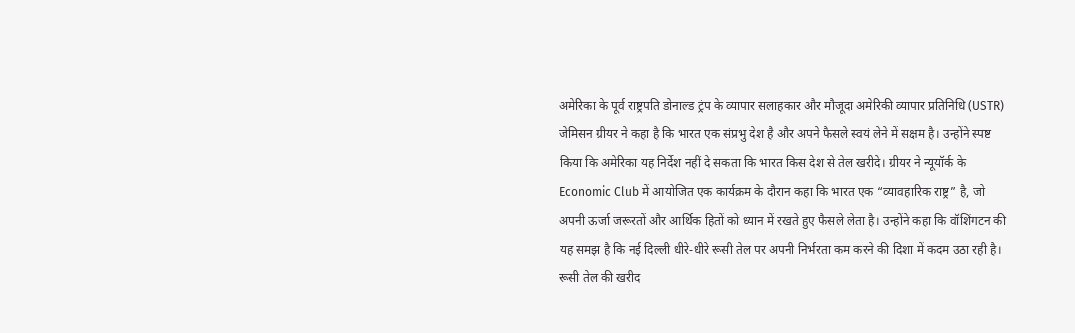अमेरिका के पूर्व राष्ट्रपति डोनाल्ड ट्रंप के व्यापार सलाहकार और मौजूदा अमेरिकी व्यापार प्रतिनिधि (USTR) जेमिसन ग्रीयर ने कहा है कि भारत एक संप्रभु देश है और अपने फैसले स्वयं लेने में सक्षम है। उन्होंने स्पष्ट किया कि अमेरिका यह निर्देश नहीं दे सकता कि भारत किस देश से तेल खरीदे। ग्रीयर ने न्यूयॉर्क के Economic Club में आयोजित एक कार्यक्रम के दौरान कहा कि भारत एक “व्यावहारिक राष्ट्र” है, जो अपनी ऊर्जा जरूरतों और आर्थिक हितों को ध्यान में रखते हुए फैसले लेता है। उन्होंने कहा कि वॉशिंगटन की यह समझ है कि नई दिल्ली धीरे-धीरे रूसी तेल पर अपनी निर्भरता कम करने की दिशा में कदम उठा रही है।
रूसी तेल की खरीद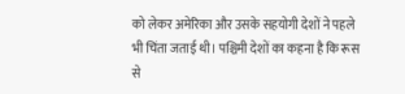को लेकर अमेरिका और उसके सहयोगी देशों ने पहले भी चिंता जताई थी। पश्चिमी देशों का कहना है कि रूस से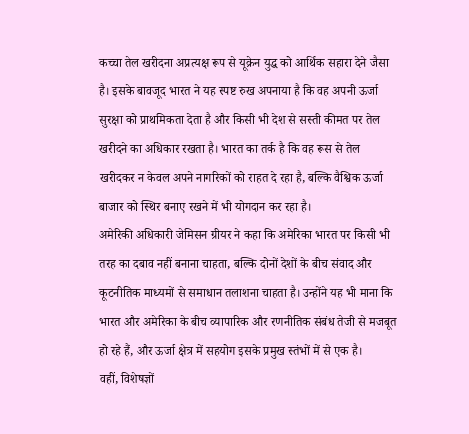कच्चा तेल खरीदना अप्रत्यक्ष रूप से यूक्रेन युद्ध को आर्थिक सहारा देने जैसा है। इसके बावजूद भारत ने यह स्पष्ट रुख अपनाया है कि वह अपनी ऊर्जा सुरक्षा को प्राथमिकता देता है और किसी भी देश से सस्ती कीमत पर तेल खरीदने का अधिकार रखता है। भारत का तर्क है कि वह रूस से तेल खरीदकर न केवल अपने नागरिकों को राहत दे रहा है, बल्कि वैश्विक ऊर्जा बाजार को स्थिर बनाए रखने में भी योगदान कर रहा है।
अमेरिकी अधिकारी जेमिसन ग्रीयर ने कहा कि अमेरिका भारत पर किसी भी तरह का दबाव नहीं बनाना चाहता, बल्कि दोनों देशों के बीच संवाद और कूटनीतिक माध्यमों से समाधान तलाशना चाहता है। उन्होंने यह भी माना कि भारत और अमेरिका के बीच व्यापारिक और रणनीतिक संबंध तेजी से मजबूत हो रहे हैं, और ऊर्जा क्षेत्र में सहयोग इसके प्रमुख स्तंभों में से एक है।
वहीं, विशेषज्ञों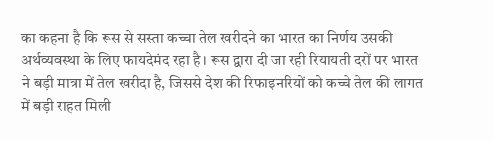का कहना है कि रूस से सस्ता कच्चा तेल खरीदने का भारत का निर्णय उसकी अर्थव्यवस्था के लिए फायदेमंद रहा है। रूस द्वारा दी जा रही रियायती दरों पर भारत ने बड़ी मात्रा में तेल खरीदा है, जिससे देश की रिफाइनरियों को कच्चे तेल की लागत में बड़ी राहत मिली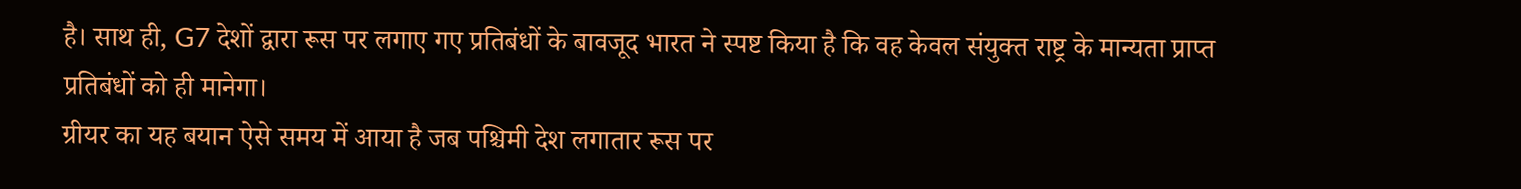है। साथ ही, G7 देशों द्वारा रूस पर लगाए गए प्रतिबंधों के बावजूद भारत ने स्पष्ट किया है कि वह केवल संयुक्त राष्ट्र के मान्यता प्राप्त प्रतिबंधों को ही मानेगा।
ग्रीयर का यह बयान ऐसे समय में आया है जब पश्चिमी देश लगातार रूस पर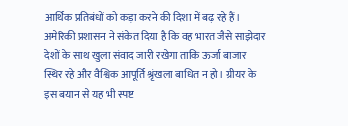आर्थिक प्रतिबंधों को कड़ा करने की दिशा में बढ़ रहे हैं। अमेरिकी प्रशासन ने संकेत दिया है कि वह भारत जैसे साझेदार देशों के साथ खुला संवाद जारी रखेगा ताकि ऊर्जा बाजार स्थिर रहे और वैश्विक आपूर्ति श्रृंखला बाधित न हो। ग्रीयर के इस बयान से यह भी स्पष्ट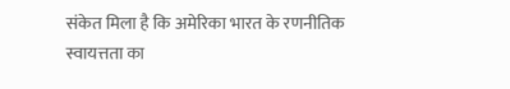संकेत मिला है कि अमेरिका भारत के रणनीतिक स्वायत्तता का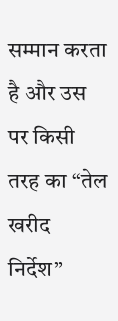सम्मान करता है और उस पर किसी तरह का “तेल खरीद निर्देश”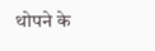थोपने के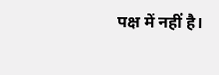पक्ष में नहीं है।